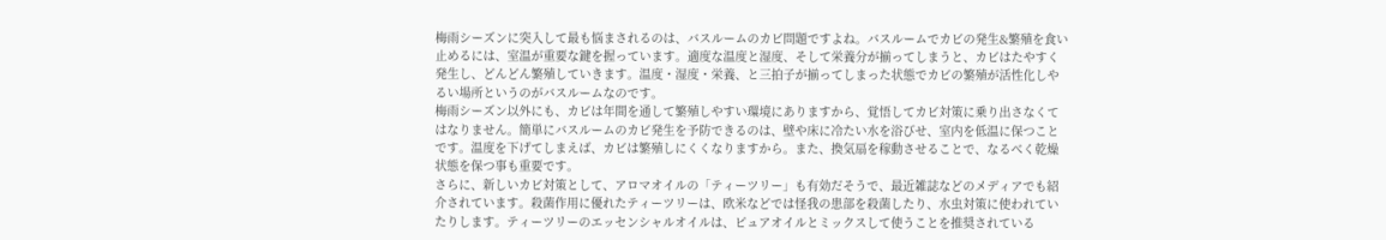梅雨シーズンに突入して最も悩まされるのは、バスルームのカビ問題ですよね。バスルームでカビの発生&繁殖を食い止めるには、室温が重要な鍵を握っています。適度な温度と湿度、そして栄養分が揃ってしまうと、カビはたやすく発生し、どんどん繁殖していきます。温度・湿度・栄養、と三拍子が揃ってしまった状態でカビの繁殖が活性化しやるい場所というのがバスルームなのです。
梅雨シーズン以外にも、カビは年間を通して繁殖しやすい環境にありますから、覚悟してカビ対策に乗り出さなくてはなりません。簡単にバスルームのカビ発生を予防できるのは、壁や床に冷たい水を浴びせ、室内を低温に保つことです。温度を下げてしまえば、カビは繁殖しにくくなりますから。また、換気扇を稼動させることで、なるべく乾燥状態を保つ事も重要です。
さらに、新しいカビ対策として、アロマオイルの「ティーツリー」も有効だそうで、最近雑誌などのメディアでも紹介されています。殺菌作用に優れたティーツリーは、欧米などでは怪我の患部を殺菌したり、水虫対策に使われていたりします。ティーツリーのエッセンシャルオイルは、ピュアオイルとミックスして使うことを推奨されている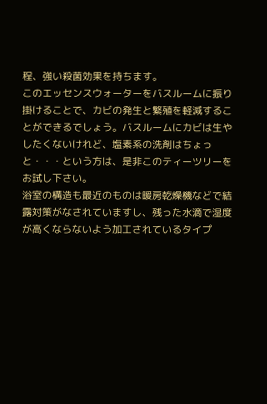程、強い殺菌効果を持ちます。
このエッセンスウォーターをバスルームに振り掛けることで、カビの発生と繁殖を軽減することができるでしょう。バスルームにカビは生やしたくないけれど、塩素系の洗剤はちょっと・・・という方は、是非このティーツリーをお試し下さい。
浴室の構造も最近のものは暖房乾燥機などで結露対策がなされていますし、残った水滴で湿度が高くならないよう加工されているタイプ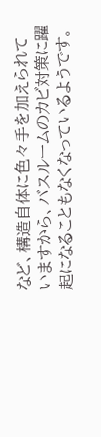など、構造自体に色々手を加えられていますから、バスルームのカビ対策に躍起になることもなくなっているようです。